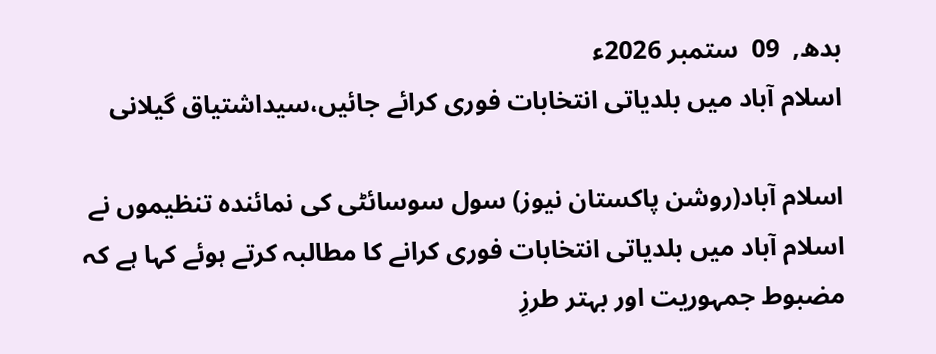بدھ,  09  ستمبر 2026ء
اسلام آباد میں بلدیاتی انتخابات فوری کرائے جائیں،سیداشتیاق گیلانی

اسلام آباد(روشن پاکستان نیوز) سول سوسائٹی کی نمائندہ تنظیموں نے اسلام آباد میں بلدیاتی انتخابات فوری کرانے کا مطالبہ کرتے ہوئے کہا ہے کہ مضبوط جمہوریت اور بہتر طرزِ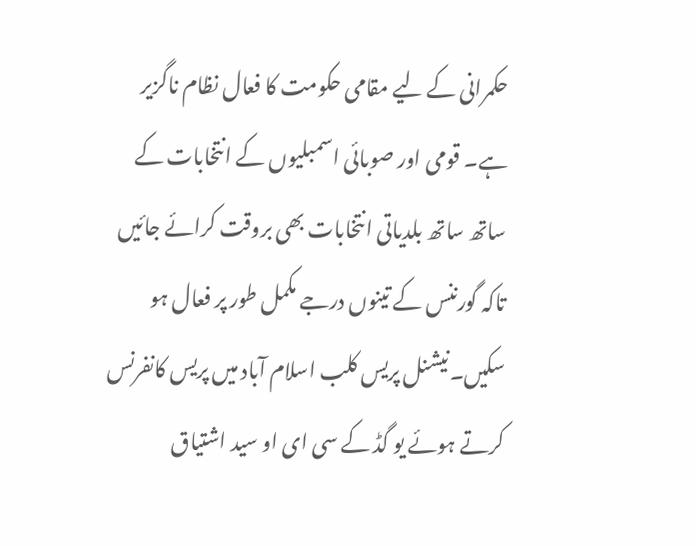حکمرانی کے لیے مقامی حکومت کا فعال نظام ناگزیر ہے۔ قومی اور صوبائی اسمبلیوں کے انتخابات کے ساتھ ساتھ بلدیاتی انتخابات بھی بروقت کرائے جائیں تاکہ گورننس کے تینوں درجے مکمل طور پر فعال ہو سکیں۔نیشنل پریس کلب اسلام آباد میں پریس کانفرنس کرتے ہوئے یو گڈ کے سی ای او سید اشتیاق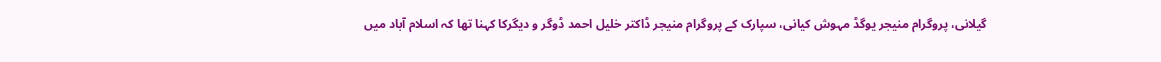گیلانی، پروگرام منیجر یوگڈ مہوش کیانی، سپارک کے پروگرام منیجر ڈاکتر خلیل احمد ڈوگر و دیگرکا کہنا تھا کہ اسلام آباد میں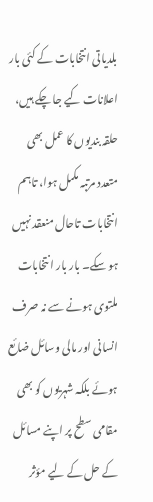بلدیاتی انتخابات کے کئی بار اعلانات کیے جا چکے ہیں، حلقہ بندیوں کا عمل بھی متعدد مرتبہ مکمل ہوا، تاہم انتخابات تاحال منعقد نہیں ہو سکے۔ بار بار انتخابات ملتوی ہونے سے نہ صرف انسانی اور مالی وسائل ضائع ہوئے بلکہ شہریوں کو بھی مقامی سطح پر اپنے مسائل کے حل کے لیے مؤثر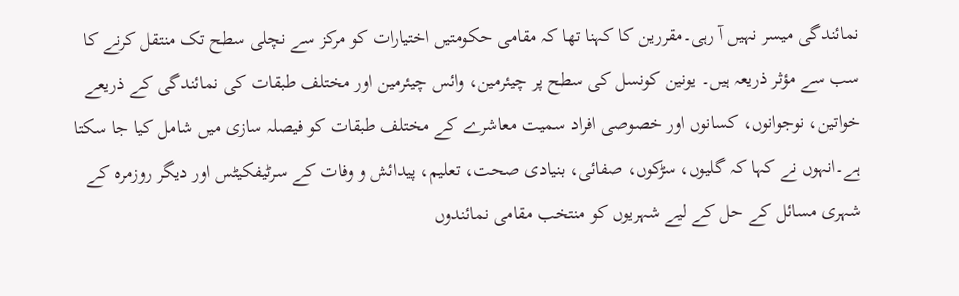نمائندگی میسر نہیں آ رہی۔مقررین کا کہنا تھا کہ مقامی حکومتیں اختیارات کو مرکز سے نچلی سطح تک منتقل کرنے کا سب سے مؤثر ذریعہ ہیں۔ یونین کونسل کی سطح پر چیئرمین، وائس چیئرمین اور مختلف طبقات کی نمائندگی کے ذریعے خواتین، نوجوانوں، کسانوں اور خصوصی افراد سمیت معاشرے کے مختلف طبقات کو فیصلہ سازی میں شامل کیا جا سکتا ہے۔انہوں نے کہا کہ گلیوں، سڑکوں، صفائی، بنیادی صحت، تعلیم، پیدائش و وفات کے سرٹیفکیٹس اور دیگر روزمرہ کے شہری مسائل کے حل کے لیے شہریوں کو منتخب مقامی نمائندوں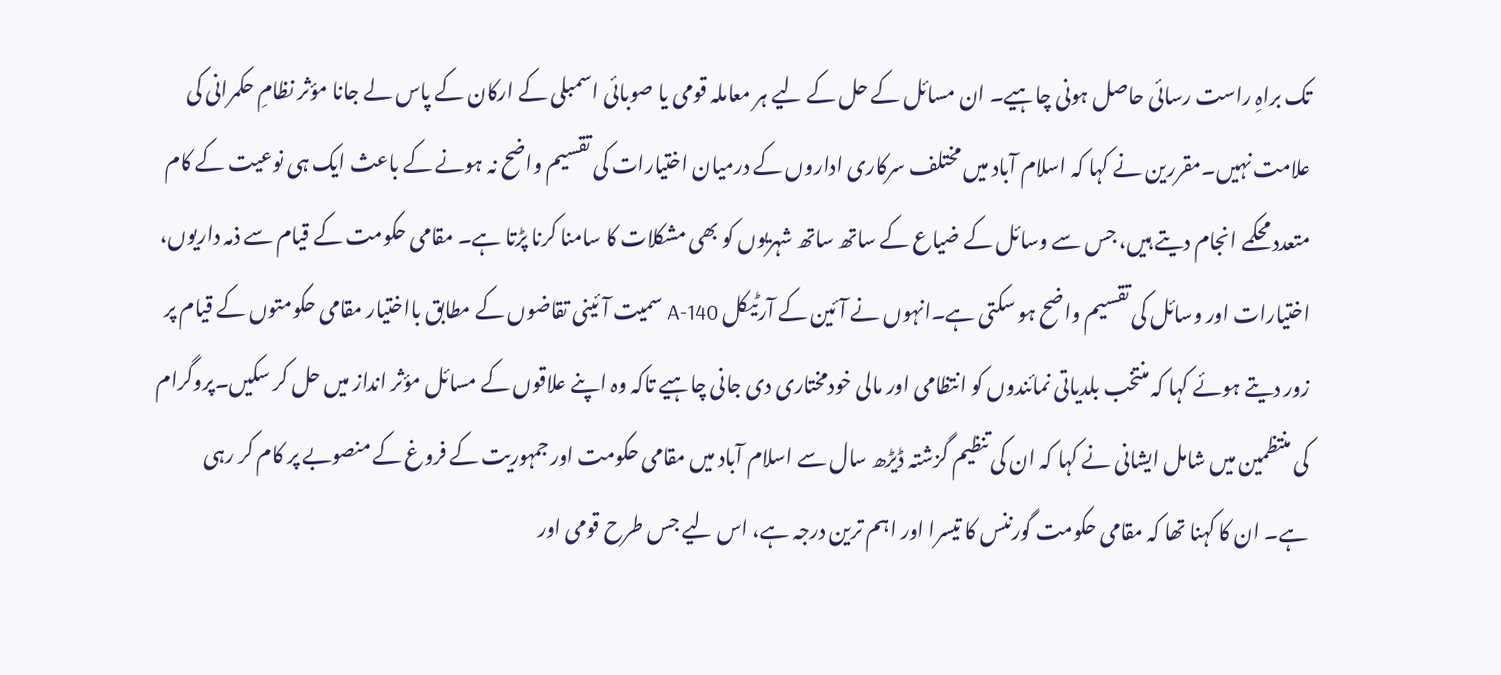تک براہِ راست رسائی حاصل ہونی چاہیے۔ ان مسائل کے حل کے لیے ہر معاملہ قومی یا صوبائی اسمبلی کے ارکان کے پاس لے جانا مؤثر نظامِ حکمرانی کی علامت نہیں۔مقررین نے کہا کہ اسلام آباد میں مختلف سرکاری اداروں کے درمیان اختیارات کی تقسیم واضح نہ ہونے کے باعث ایک ہی نوعیت کے کام متعدد محکمے انجام دیتے ہیں، جس سے وسائل کے ضیاع کے ساتھ ساتھ شہریوں کو بھی مشکلات کا سامنا کرنا پڑتا ہے۔ مقامی حکومت کے قیام سے ذمہ داریوں، اختیارات اور وسائل کی تقسیم واضح ہو سکتی ہے۔انہوں نے آئین کے آرٹیکل 140-A سمیت آئینی تقاضوں کے مطابق بااختیار مقامی حکومتوں کے قیام پر زور دیتے ہوئے کہا کہ منتخب بلدیاتی نمائندوں کو انتظامی اور مالی خودمختاری دی جانی چاہیے تاکہ وہ اپنے علاقوں کے مسائل مؤثر انداز میں حل کر سکیں۔پروگرام کی منتظمین میں شامل ایشانی نے کہا کہ ان کی تنظیم گزشتہ ڈیڑھ سال سے اسلام آباد میں مقامی حکومت اور جمہوریت کے فروغ کے منصوبے پر کام کر رہی ہے۔ ان کا کہنا تھا کہ مقامی حکومت گورننس کا تیسرا اور اہم ترین درجہ ہے، اس لیے جس طرح قومی اور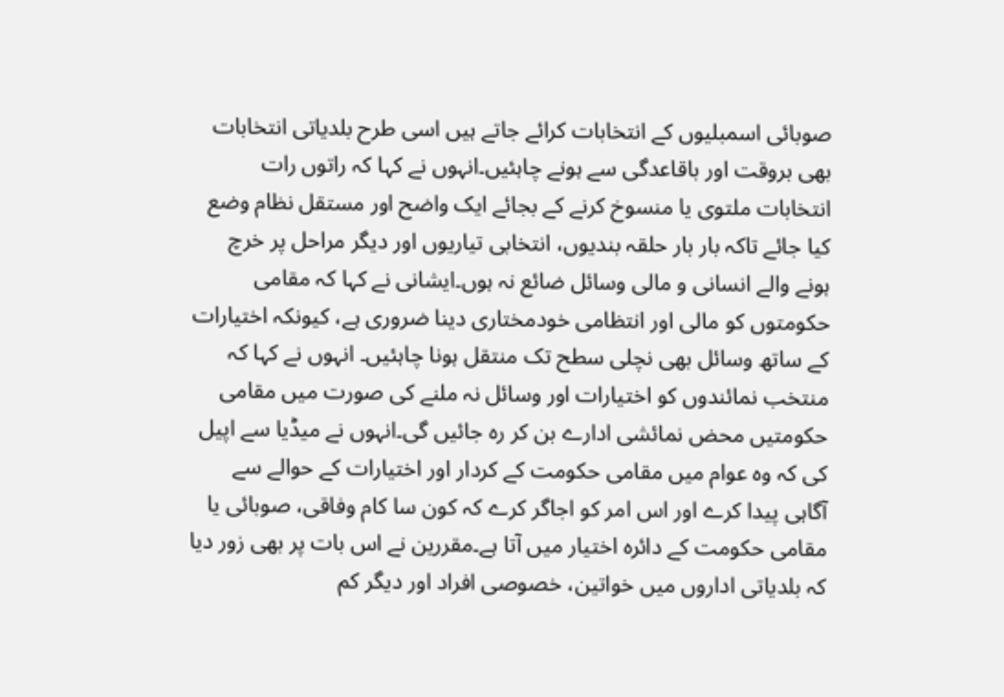صوبائی اسمبلیوں کے انتخابات کرائے جاتے ہیں اسی طرح بلدیاتی انتخابات بھی بروقت اور باقاعدگی سے ہونے چاہئیں۔انہوں نے کہا کہ راتوں رات انتخابات ملتوی یا منسوخ کرنے کے بجائے ایک واضح اور مستقل نظام وضع کیا جائے تاکہ بار بار حلقہ بندیوں، انتخابی تیاریوں اور دیگر مراحل پر خرچ ہونے والے انسانی و مالی وسائل ضائع نہ ہوں۔ایشانی نے کہا کہ مقامی حکومتوں کو مالی اور انتظامی خودمختاری دینا ضروری ہے، کیونکہ اختیارات کے ساتھ وسائل بھی نچلی سطح تک منتقل ہونا چاہئیں۔ انہوں نے کہا کہ منتخب نمائندوں کو اختیارات اور وسائل نہ ملنے کی صورت میں مقامی حکومتیں محض نمائشی ادارے بن کر رہ جائیں گی۔انہوں نے میڈیا سے اپیل کی کہ وہ عوام میں مقامی حکومت کے کردار اور اختیارات کے حوالے سے آگاہی پیدا کرے اور اس امر کو اجاگر کرے کہ کون سا کام وفاقی، صوبائی یا مقامی حکومت کے دائرہ اختیار میں آتا ہے۔مقررین نے اس بات پر بھی زور دیا کہ بلدیاتی اداروں میں خواتین، خصوصی افراد اور دیگر کم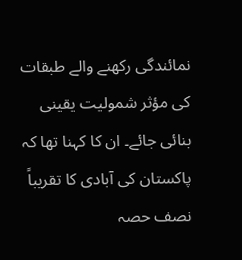نمائندگی رکھنے والے طبقات کی مؤثر شمولیت یقینی بنائی جائے۔ ان کا کہنا تھا کہ پاکستان کی آبادی کا تقریباً نصف حصہ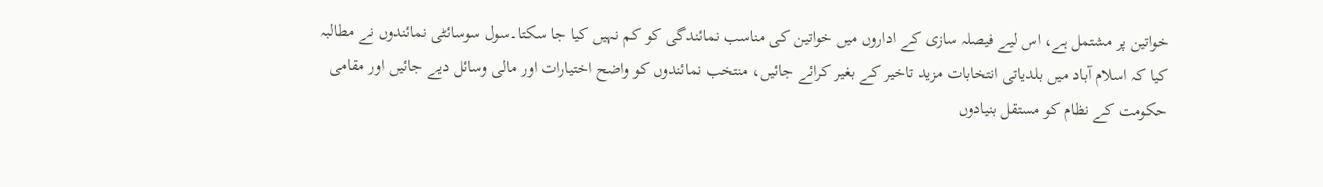خواتین پر مشتمل ہے، اس لیے فیصلہ سازی کے اداروں میں خواتین کی مناسب نمائندگی کو کم نہیں کیا جا سکتا۔سول سوسائٹی نمائندوں نے مطالبہ کیا کہ اسلام آباد میں بلدیاتی انتخابات مزید تاخیر کے بغیر کرائے جائیں، منتخب نمائندوں کو واضح اختیارات اور مالی وسائل دیے جائیں اور مقامی حکومت کے نظام کو مستقل بنیادوں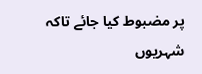پر مضبوط کیا جائے تاکہ شہریوں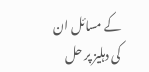کے مسائل ان کی دہلیز پر حل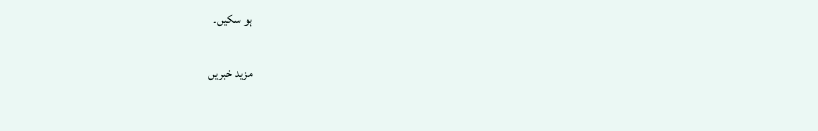ہو سکیں۔

مزید خبریں